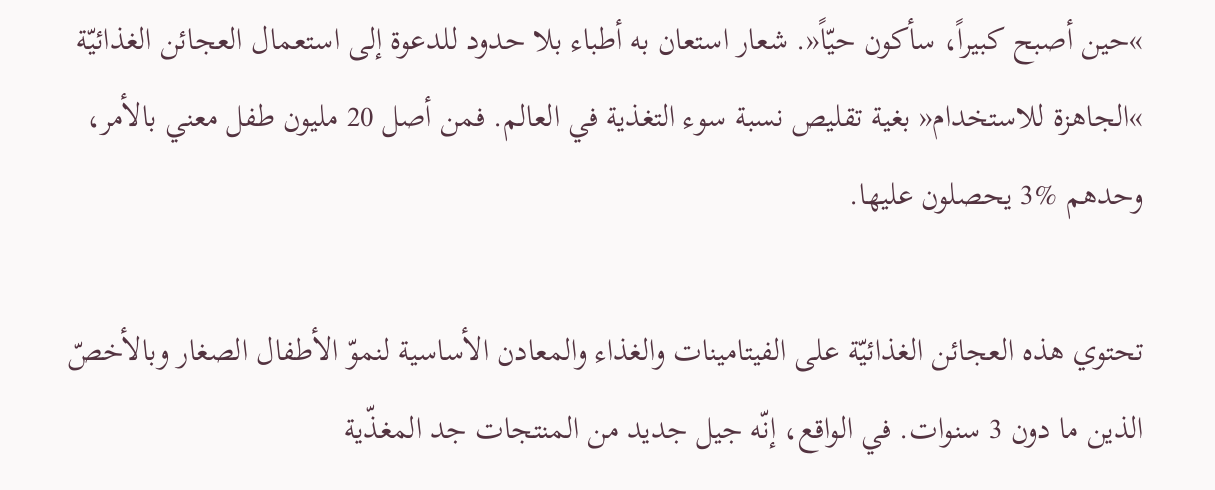»حين أصبح كبيراً، سأكون حيّاً«. شعار استعان به أطباء بلا حدود للدعوة إلى استعمال العجائن الغذائيّة »الجاهزة للاستخدام« بغية تقليص نسبة سوء التغذية في العالم. فمن أصل 20 مليون طفل معني بالأمر، وحدهم %3 يحصلون عليها.

تحتوي هذه العجائن الغذائيّة على الفيتامينات والغذاء والمعادن الأساسية لنموّ الأطفال الصغار وبالأخصّ الذين ما دون 3 سنوات. في الواقع، إنّه جيل جديد من المنتجات جد المغذّية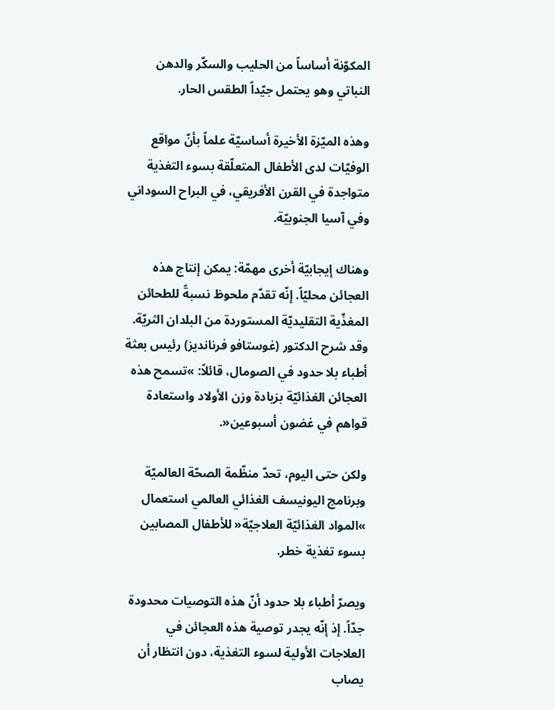المكوّنة أساساً من الحليب والسكّر والدهن النباتي وهو يحتمل جيّداً الطقس الحار.

وهذه الميّزة الأخيرة أساسيّة علماً بأنّ مواقع الوفيّات لدى الأطفال المتعلّقة بسوء التغذية متواجدة في القرن الأفريقي، في البراح السوداني وفي آسيا الجنوبيّة.

وهناك إيجابيّة أخرى مهمّة: يمكن إنتاج هذه العجائن محليّاً. إنّه تقدّم ملحوظ نسبةً للطحائن المغذّية التقليديّة المستوردة من البلدان الثريّة. وقد شرح الدكتور (غوستافو فرنانديز) رئيس بعثة أطباء بلا حدود في الصومال، قائلاً: »تسمح هذه العجائن الغذائيّة بزيادة وزن الأولاد واستعادة قواهم في غضون أسبوعين«.

ولكن حتى اليوم، تحدّ منظّمة الصحّة العالميّة وبرنامج اليونيسف الغذائي العالمي استعمال »المواد الغذائيّة العلاجيّة« للأطفال المصابين بسوء تغذية خطر.

ويصرّ أطباء بلا حدود أنّ هذه التوصيات محدودة جدّاً. إذ إنّه يجدر توصية هذه العجائن في العلاجات الأولية لسوء التغذية، دون انتظار أن يصاب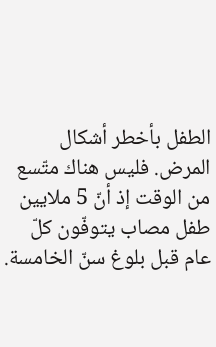الطفل بأخطر أشكال المرض. فليس هناك متّسع من الوقت إذ أنّ 5 ملايين طفل مصاب يتوفّون كلّ عام قبل بلوغ سنّ الخامسة.